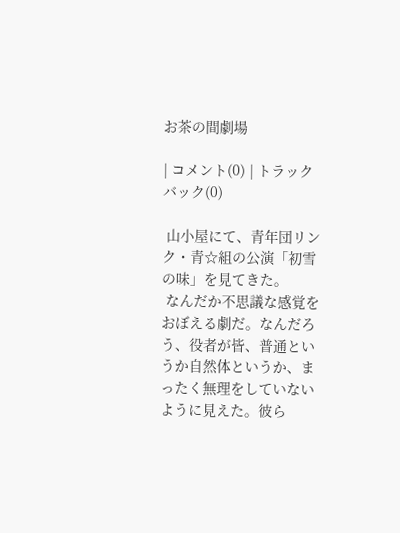お茶の間劇場

| コメント(0) | トラックバック(0)

 山小屋にて、青年団リンク・青☆組の公演「初雪の味」を見てきた。
 なんだか不思議な感覚をおぼえる劇だ。なんだろう、役者が皆、普通というか自然体というか、まったく無理をしていないように見えた。彼ら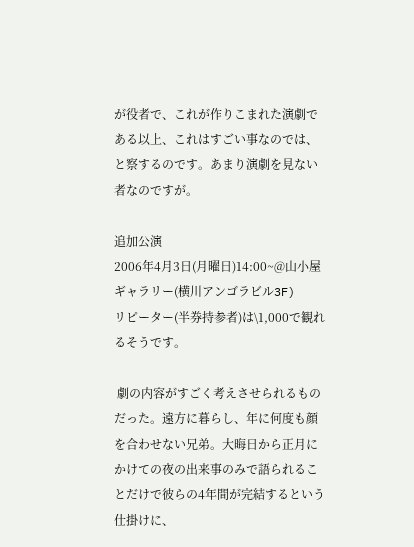が役者で、これが作りこまれた演劇である以上、これはすごい事なのでは、と察するのです。あまり演劇を見ない者なのですが。

追加公演
2006年4月3日(月曜日)14:00~@山小屋ギャラリー(横川アンゴラビル3F)
リピーター(半券持参者)は\1,000で観れるそうです。

 劇の内容がすごく考えさせられるものだった。遠方に暮らし、年に何度も顔を合わせない兄弟。大晦日から正月にかけての夜の出来事のみで語られることだけで彼らの4年間が完結するという仕掛けに、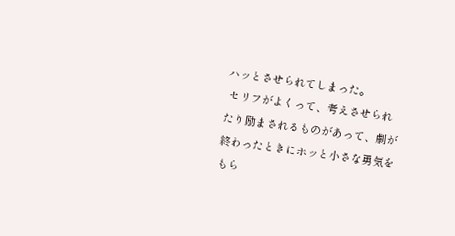ハッとさせられてしまった。
 セリフがよくって、考えさせられたり励まされるものがあって、劇が終わったときにホッと小さな勇気をもら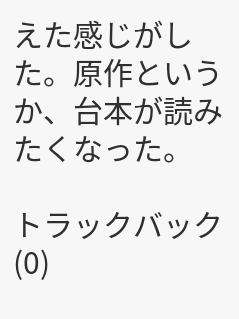えた感じがした。原作というか、台本が読みたくなった。

トラックバック(0)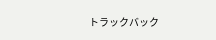トラックバック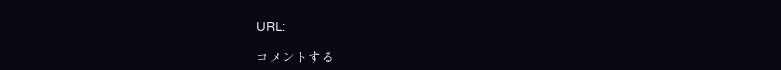URL:

コメントする